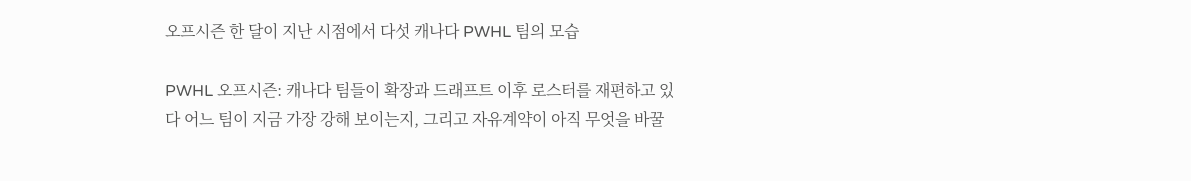오프시즌 한 달이 지난 시점에서 다섯 캐나다 PWHL 팀의 모습

PWHL 오프시즌: 캐나다 팀들이 확장과 드래프트 이후 로스터를 재편하고 있다 어느 팀이 지금 가장 강해 보이는지, 그리고 자유계약이 아직 무엇을 바꿀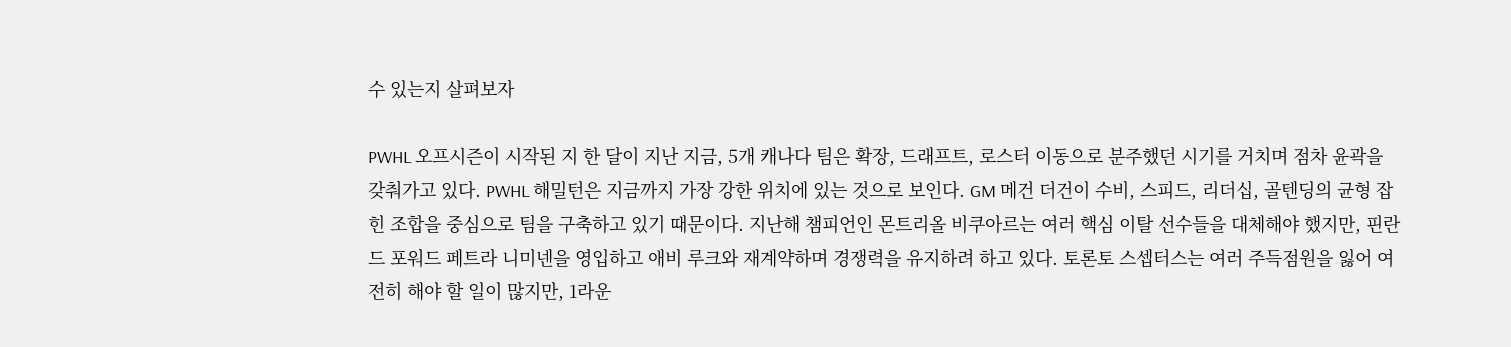수 있는지 살펴보자

PWHL 오프시즌이 시작된 지 한 달이 지난 지금, 5개 캐나다 팀은 확장, 드래프트, 로스터 이동으로 분주했던 시기를 거치며 점차 윤곽을 갖춰가고 있다. PWHL 해밀턴은 지금까지 가장 강한 위치에 있는 것으로 보인다. GM 메건 더건이 수비, 스피드, 리더십, 골텐딩의 균형 잡힌 조합을 중심으로 팀을 구축하고 있기 때문이다. 지난해 챔피언인 몬트리올 비쿠아르는 여러 핵심 이탈 선수들을 대체해야 했지만, 핀란드 포워드 페트라 니미넨을 영입하고 애비 루크와 재계약하며 경쟁력을 유지하려 하고 있다. 토론토 스셉터스는 여러 주득점원을 잃어 여전히 해야 할 일이 많지만, 1라운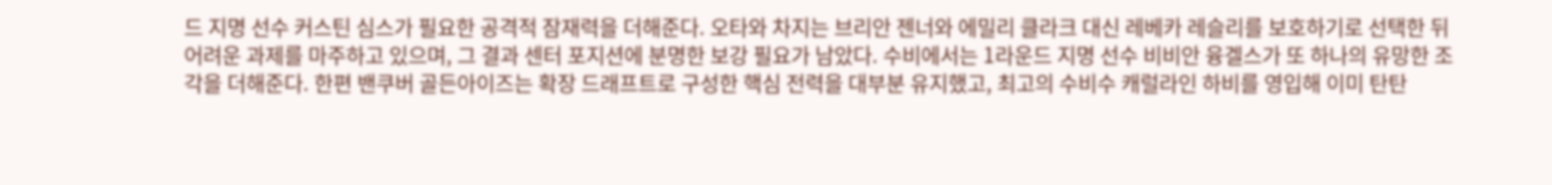드 지명 선수 커스틴 심스가 필요한 공격적 잠재력을 더해준다. 오타와 차지는 브리안 젠너와 에밀리 클라크 대신 레베카 레슬리를 보호하기로 선택한 뒤 어려운 과제를 마주하고 있으며, 그 결과 센터 포지션에 분명한 보강 필요가 남았다. 수비에서는 1라운드 지명 선수 비비안 융겔스가 또 하나의 유망한 조각을 더해준다. 한편 밴쿠버 골든아이즈는 확장 드래프트로 구성한 핵심 전력을 대부분 유지했고, 최고의 수비수 캐럴라인 하비를 영입해 이미 탄탄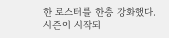한 로스터를 한층 강화했다. 시즌이 시작되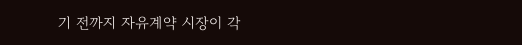기 전까지 자유계약 시장이 각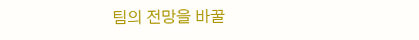팀의 전망을 바꿀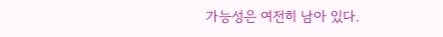가능성은 여전히 남아 있다.